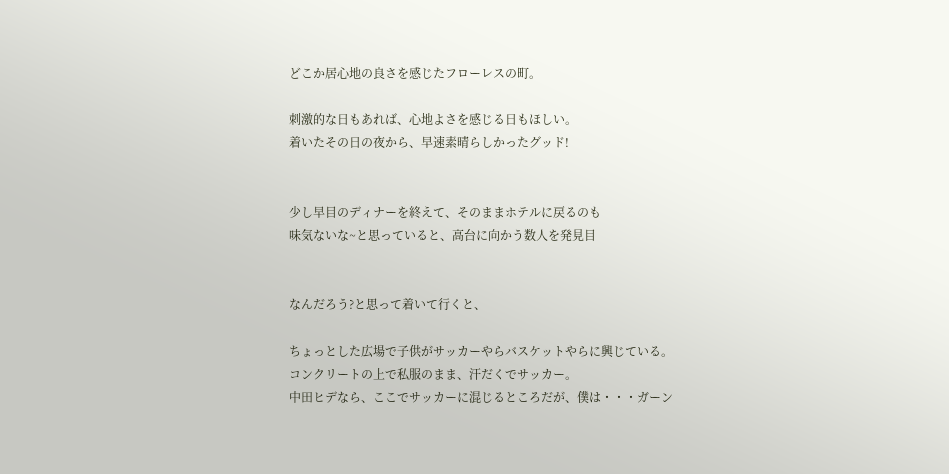どこか居心地の良さを感じたフローレスの町。

刺激的な日もあれば、心地よさを感じる日もほしい。
着いたその日の夜から、早速素晴らしかったグッド!


少し早目のディナーを終えて、そのままホテルに戻るのも
味気ないな~と思っていると、高台に向かう数人を発見目


なんだろう?と思って着いて行くと、

ちょっとした広場で子供がサッカーやらバスケットやらに興じている。
コンクリートの上で私服のまま、汗だくでサッカー。
中田ヒデなら、ここでサッカーに混じるところだが、僕は・・・ガーン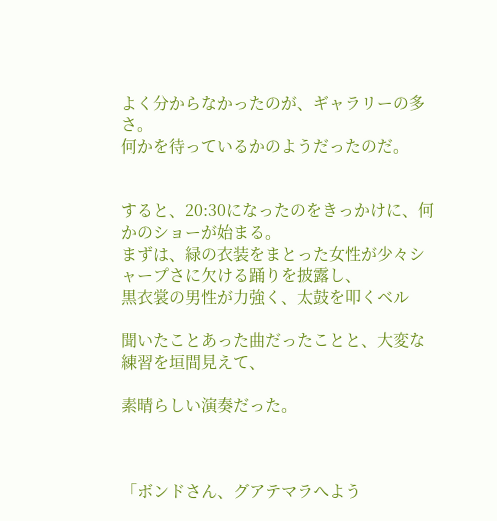よく分からなかったのが、ギャラリーの多さ。
何かを待っているかのようだったのだ。


すると、20:30になったのをきっかけに、何かのショーが始まる。
まずは、緑の衣装をまとった女性が少々シャープさに欠ける踊りを披露し、
黒衣裳の男性が力強く、太鼓を叩くベル

聞いたことあった曲だったことと、大変な練習を垣間見えて、

素晴らしい演奏だった。



「ボンドさん、グアテマラへよう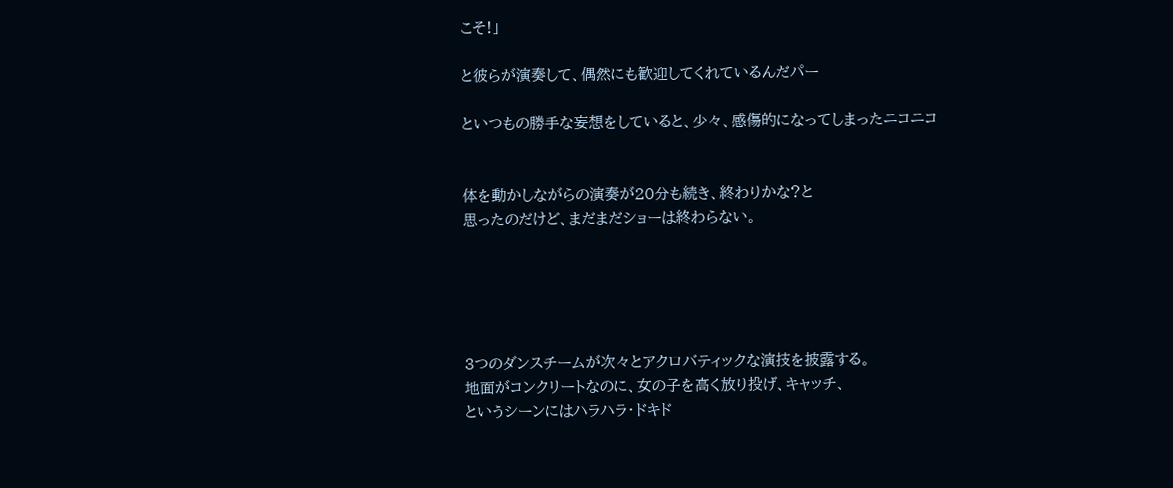こそ!」

と彼らが演奏して、偶然にも歓迎してくれているんだパー

といつもの勝手な妄想をしていると、少々、感傷的になってしまったニコニコ


体を動かしながらの演奏が20分も続き、終わりかな?と
思ったのだけど、まだまだショーは終わらない。





3つのダンスチームが次々とアクロバティックな演技を披露する。
地面がコンクリートなのに、女の子を高く放り投げ、キャッチ、
というシーンにはハラハラ・ドキド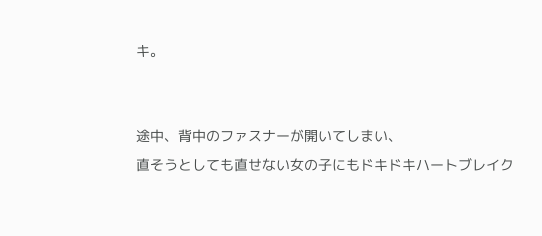キ。


途中、背中のファスナーが開いてしまい、
直そうとしても直せない女の子にもドキドキハートブレイク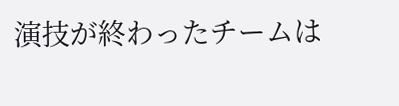演技が終わったチームは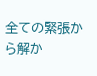全ての緊張から解か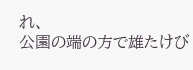れ、
公園の端の方で雄たけび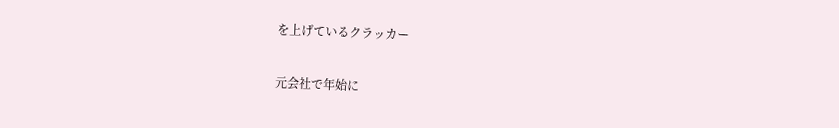を上げているクラッカー

元会社で年始に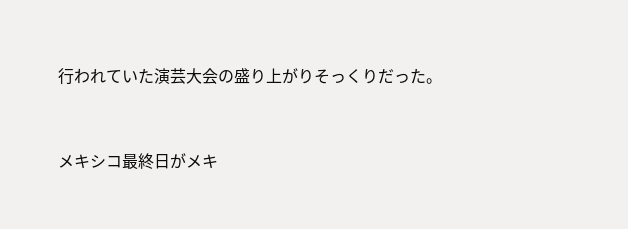行われていた演芸大会の盛り上がりそっくりだった。


メキシコ最終日がメキ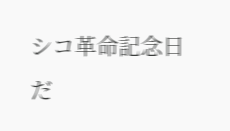シコ革命記念日だ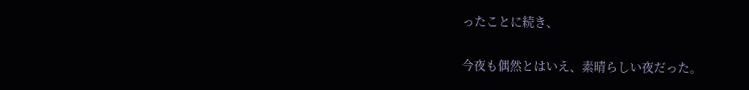ったことに続き、

今夜も偶然とはいえ、素晴らしい夜だった。